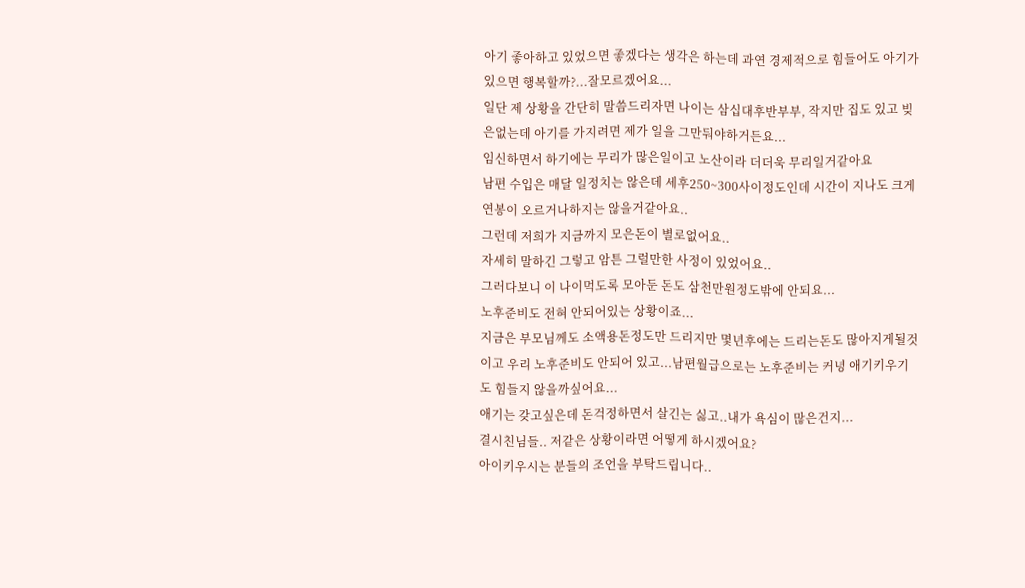아기 좋아하고 있었으면 좋겠다는 생각은 하는데 과연 경제적으로 힘들어도 아기가 있으면 행복할까?...잘모르겠어요...
일단 제 상황을 간단히 말씀드리자면 나이는 삼십대후반부부, 작지만 집도 있고 빚은없는데 아기를 가지려면 제가 일을 그만둬야하거든요...
임신하면서 하기에는 무리가 많은일이고 노산이라 더더욱 무리일거같아요
남편 수입은 매달 일정치는 않은데 세후250~300사이정도인데 시간이 지나도 크게 연봉이 오르거나하지는 않을거같아요..
그런데 저희가 지금까지 모은돈이 별로없어요..
자세히 말하긴 그렇고 암튼 그럴만한 사정이 있었어요..
그러다보니 이 나이먹도록 모아둔 돈도 삼천만원정도밖에 안되요...
노후준비도 전혀 안되어있는 상황이죠...
지금은 부모님께도 소액용돈정도만 드리지만 몇년후에는 드리는돈도 많아지게될것이고 우리 노후준비도 안되어 있고...남편월급으로는 노후준비는 커녕 애기키우기도 힘들지 않을까싶어요...
애기는 갖고싶은데 돈걱정하면서 살긴는 싫고..내가 욕심이 많은건지...
결시친님들.. 저같은 상황이라면 어떻게 하시겠어요?
아이키우시는 분들의 조언을 부탁드립니다..